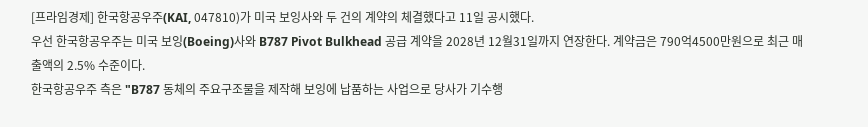[프라임경제] 한국항공우주(KAI, 047810)가 미국 보잉사와 두 건의 계약의 체결했다고 11일 공시했다.
우선 한국항공우주는 미국 보잉(Boeing)사와 B787 Pivot Bulkhead 공급 계약을 2028년 12월31일까지 연장한다. 계약금은 790억4500만원으로 최근 매출액의 2.5% 수준이다.
한국항공우주 측은 "B787 동체의 주요구조물을 제작해 보잉에 납품하는 사업으로 당사가 기수행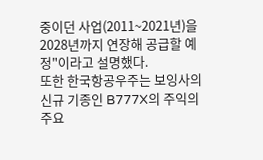중이던 사업(2011~2021년)을 2028년까지 연장해 공급할 예정"이라고 설명했다.
또한 한국항공우주는 보잉사의 신규 기종인 B777X의 주익의 주요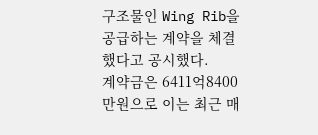구조물인 Wing Rib을 공급하는 계약을 체결했다고 공시했다.
계약금은 6411억8400만원으로 이는 최근 매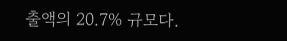출액의 20.7% 규모다.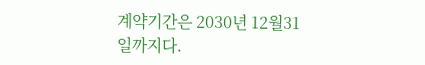계약기간은 2030년 12월31일까지다.